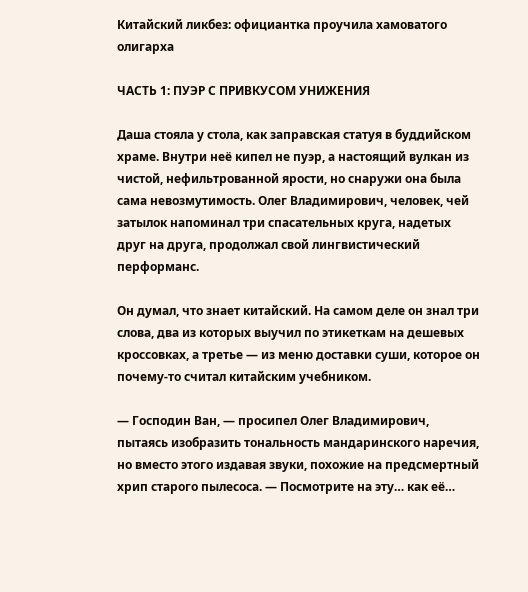Китайский ликбез: официантка проучила хамоватого олигарха

ЧАСТЬ 1: ПУЭР С ПРИВКУСОМ УНИЖЕНИЯ

Даша стояла у стола, как заправская статуя в буддийском храме. Внутри неё кипел не пуэр, а настоящий вулкан из чистой, нефильтрованной ярости, но снаружи она была сама невозмутимость. Олег Владимирович, человек, чей затылок напоминал три спасательных круга, надетых друг на друга, продолжал свой лингвистический перформанс.

Он думал, что знает китайский. На самом деле он знал три слова, два из которых выучил по этикеткам на дешевых кроссовках, а третье — из меню доставки суши, которое он почему-то считал китайским учебником.

— Господин Ван, — просипел Олег Владимирович, пытаясь изобразить тональность мандаринского наречия, но вместо этого издавая звуки, похожие на предсмертный хрип старого пылесоса. — Посмотрите на эту… как её…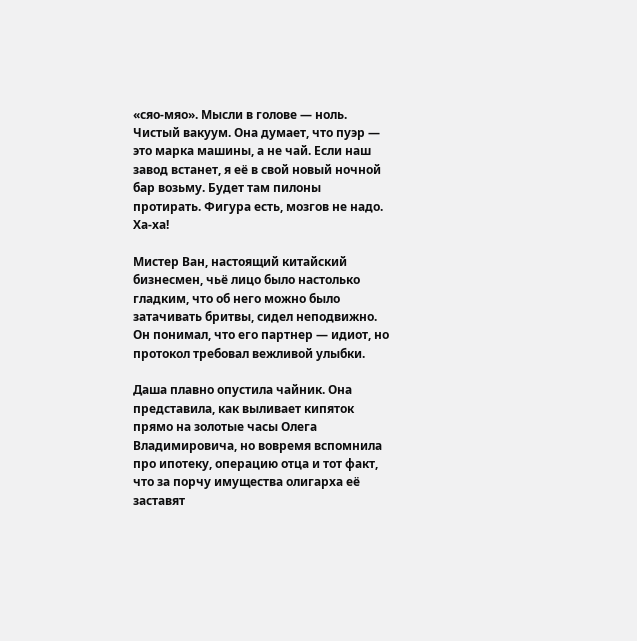«сяо-мяо». Мысли в голове — ноль. Чистый вакуум. Она думает, что пуэр — это марка машины, а не чай. Если наш завод встанет, я её в свой новый ночной бар возьму. Будет там пилоны протирать. Фигура есть, мозгов не надо. Ха-ха!

Мистер Ван, настоящий китайский бизнесмен, чьё лицо было настолько гладким, что об него можно было затачивать бритвы, сидел неподвижно. Он понимал, что его партнер — идиот, но протокол требовал вежливой улыбки.

Даша плавно опустила чайник. Она представила, как выливает кипяток прямо на золотые часы Олега Владимировича, но вовремя вспомнила про ипотеку, операцию отца и тот факт, что за порчу имущества олигарха её заставят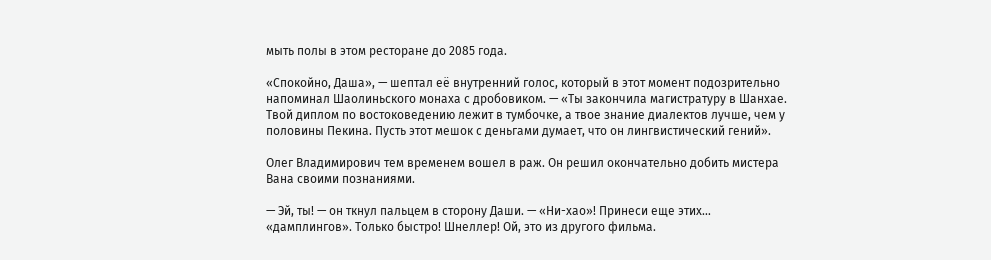мыть полы в этом ресторане до 2085 года.

«Спокойно, Даша», — шептал её внутренний голос, который в этот момент подозрительно напоминал Шаолиньского монаха с дробовиком. — «Ты закончила магистратуру в Шанхае. Твой диплом по востоковедению лежит в тумбочке, а твое знание диалектов лучше, чем у половины Пекина. Пусть этот мешок с деньгами думает, что он лингвистический гений».

Олег Владимирович тем временем вошел в раж. Он решил окончательно добить мистера Вана своими познаниями.

— Эй, ты! — он ткнул пальцем в сторону Даши. — «Ни-хао»! Принеси еще этих… «дамплингов». Только быстро! Шнеллер! Ой, это из другого фильма.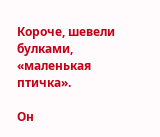Короче, шевели булками, «маленькая птичка».

Он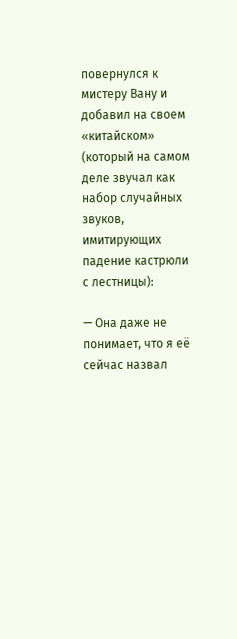повернулся к мистеру Вану и добавил на своем «китайском» (который на самом деле звучал как набор случайных звуков, имитирующих падение кастрюли с лестницы):

— Она даже не понимает, что я её сейчас назвал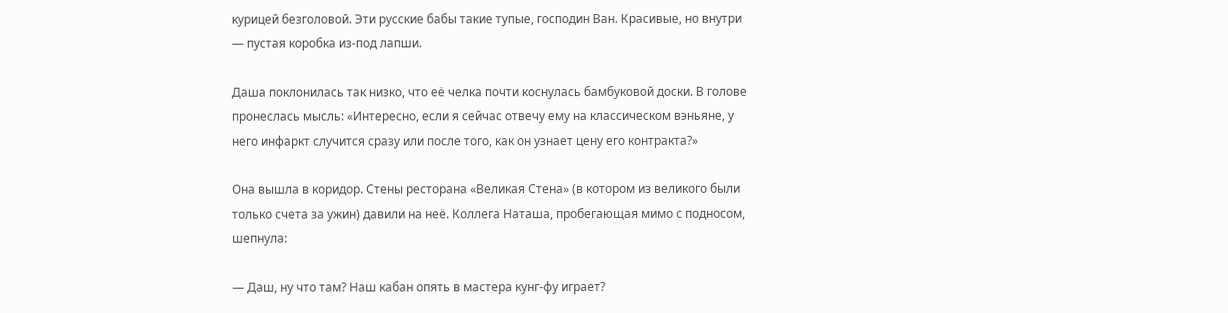курицей безголовой. Эти русские бабы такие тупые, господин Ван. Красивые, но внутри — пустая коробка из-под лапши.

Даша поклонилась так низко, что её челка почти коснулась бамбуковой доски. В голове пронеслась мысль: «Интересно, если я сейчас отвечу ему на классическом вэньяне, у него инфаркт случится сразу или после того, как он узнает цену его контракта?»

Она вышла в коридор. Стены ресторана «Великая Стена» (в котором из великого были только счета за ужин) давили на неё. Коллега Наташа, пробегающая мимо с подносом, шепнула:

— Даш, ну что там? Наш кабан опять в мастера кунг-фу играет?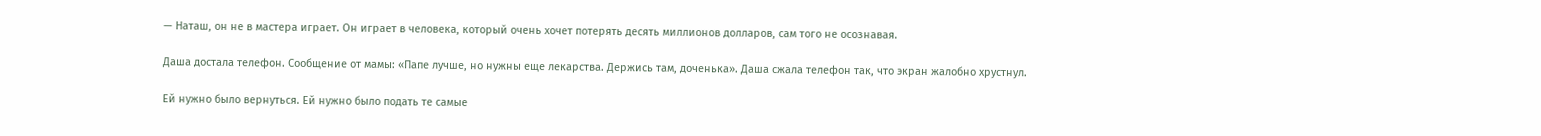— Наташ, он не в мастера играет. Он играет в человека, который очень хочет потерять десять миллионов долларов, сам того не осознавая.

Даша достала телефон. Сообщение от мамы: «Папе лучше, но нужны еще лекарства. Держись там, доченька». Даша сжала телефон так, что экран жалобно хрустнул.

Ей нужно было вернуться. Ей нужно было подать те самые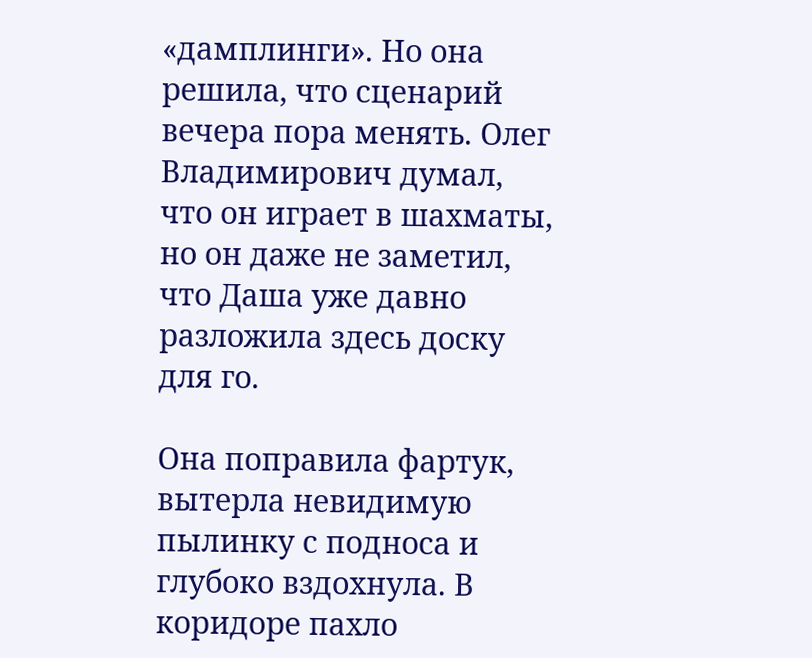«дамплинги». Но она решила, что сценарий вечера пора менять. Олег Владимирович думал, что он играет в шахматы, но он даже не заметил, что Даша уже давно разложила здесь доску для го.

Она поправила фартук, вытерла невидимую пылинку с подноса и глубоко вздохнула. В коридоре пахло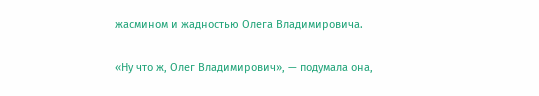жасмином и жадностью Олега Владимировича.

«Ну что ж, Олег Владимирович», — подумала она,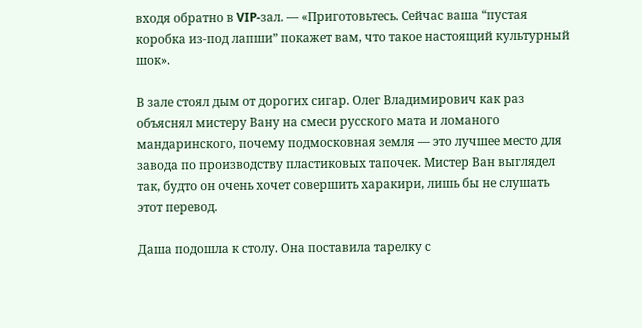входя обратно в VIP-зал. — «Приготовьтесь. Сейчас ваша “пустая коробка из-под лапши” покажет вам, что такое настоящий культурный шок».

В зале стоял дым от дорогих сигар. Олег Владимирович как раз объяснял мистеру Вану на смеси русского мата и ломаного мандаринского, почему подмосковная земля — это лучшее место для завода по производству пластиковых тапочек. Мистер Ван выглядел так, будто он очень хочет совершить харакири, лишь бы не слушать этот перевод.

Даша подошла к столу. Она поставила тарелку с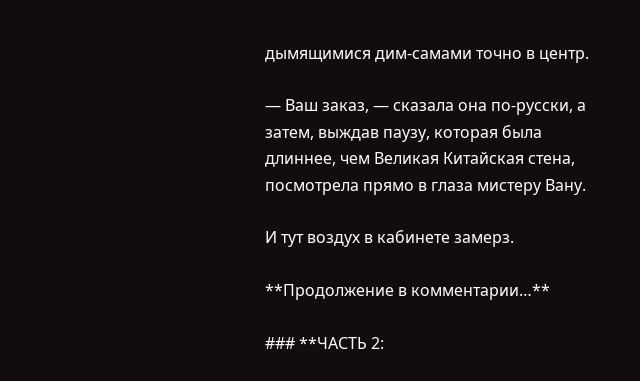дымящимися дим-самами точно в центр.

— Ваш заказ, — сказала она по-русски, а затем, выждав паузу, которая была длиннее, чем Великая Китайская стена, посмотрела прямо в глаза мистеру Вану.

И тут воздух в кабинете замерз.

**Продолжение в комментарии…**

### **ЧАСТЬ 2: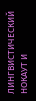ЛИНГВИСТИЧЕСКИЙ НОКАУТ И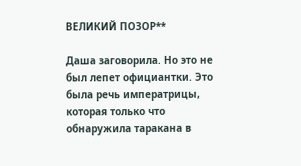ВЕЛИКИЙ ПОЗОР**

Даша заговорила. Но это не был лепет официантки. Это была речь императрицы, которая только что обнаружила таракана в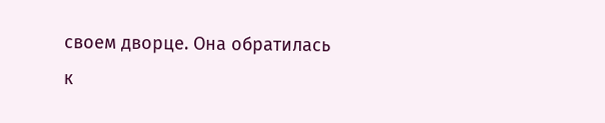своем дворце. Она обратилась к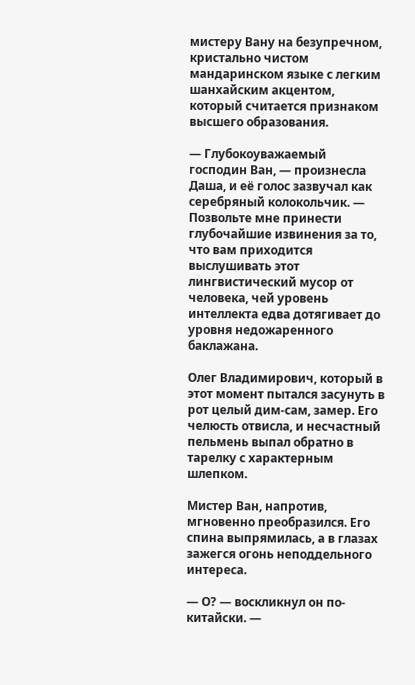мистеру Вану на безупречном, кристально чистом мандаринском языке с легким шанхайским акцентом, который считается признаком высшего образования.

— Глубокоуважаемый господин Ван, — произнесла Даша, и её голос зазвучал как серебряный колокольчик. — Позвольте мне принести глубочайшие извинения за то, что вам приходится выслушивать этот лингвистический мусор от человека, чей уровень интеллекта едва дотягивает до уровня недожаренного баклажана.

Олег Владимирович, который в этот момент пытался засунуть в рот целый дим-сам, замер. Его челюсть отвисла, и несчастный пельмень выпал обратно в тарелку с характерным шлепком.

Мистер Ван, напротив, мгновенно преобразился. Его спина выпрямилась, а в глазах зажегся огонь неподдельного интереса.

— О? — воскликнул он по-китайски. —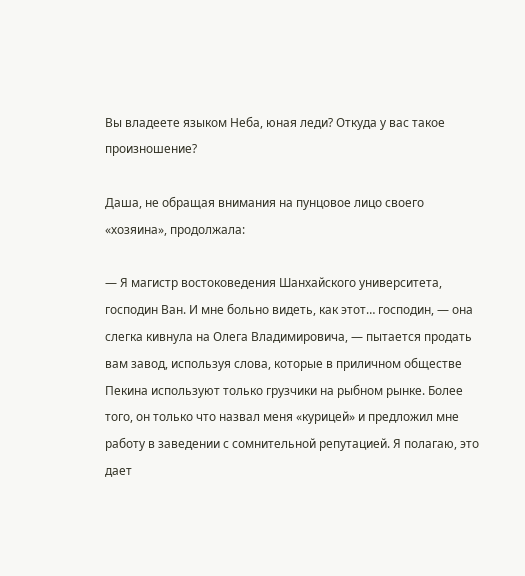Вы владеете языком Неба, юная леди? Откуда у вас такое произношение?

Даша, не обращая внимания на пунцовое лицо своего «хозяина», продолжала:

— Я магистр востоковедения Шанхайского университета, господин Ван. И мне больно видеть, как этот… господин, — она слегка кивнула на Олега Владимировича, — пытается продать вам завод, используя слова, которые в приличном обществе Пекина используют только грузчики на рыбном рынке. Более того, он только что назвал меня «курицей» и предложил мне работу в заведении с сомнительной репутацией. Я полагаю, это дает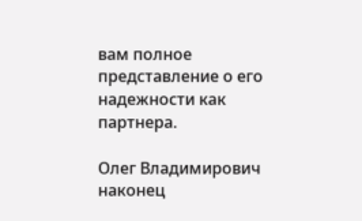вам полное представление о его надежности как партнера.

Олег Владимирович наконец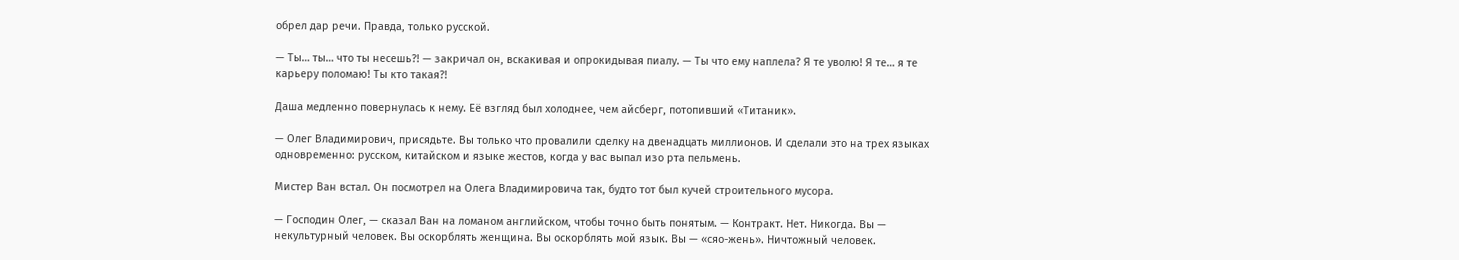обрел дар речи. Правда, только русской.

— Ты… ты… что ты несешь?! — закричал он, вскакивая и опрокидывая пиалу. — Ты что ему наплела? Я те уволю! Я те… я те карьеру поломаю! Ты кто такая?!

Даша медленно повернулась к нему. Её взгляд был холоднее, чем айсберг, потопивший «Титаник».

— Олег Владимирович, присядьте. Вы только что провалили сделку на двенадцать миллионов. И сделали это на трех языках одновременно: русском, китайском и языке жестов, когда у вас выпал изо рта пельмень.

Мистер Ван встал. Он посмотрел на Олега Владимировича так, будто тот был кучей строительного мусора.

— Господин Олег, — сказал Ван на ломаном английском, чтобы точно быть понятым. — Контракт. Нет. Никогда. Вы — некультурный человек. Вы оскорблять женщина. Вы оскорблять мой язык. Вы — «сяо-жень». Ничтожный человек.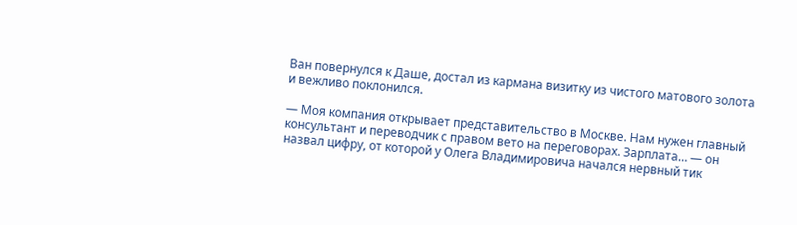Ван повернулся к Даше, достал из кармана визитку из чистого матового золота и вежливо поклонился.

— Моя компания открывает представительство в Москве. Нам нужен главный консультант и переводчик с правом вето на переговорах. Зарплата… — он назвал цифру, от которой у Олега Владимировича начался нервный тик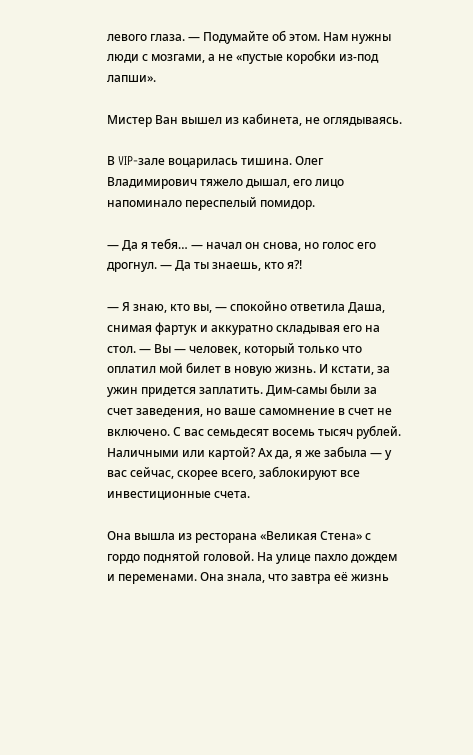левого глаза. — Подумайте об этом. Нам нужны люди с мозгами, а не «пустые коробки из-под лапши».

Мистер Ван вышел из кабинета, не оглядываясь.

В VIP-зале воцарилась тишина. Олег Владимирович тяжело дышал, его лицо напоминало переспелый помидор.

— Да я тебя… — начал он снова, но голос его дрогнул. — Да ты знаешь, кто я?!

— Я знаю, кто вы, — спокойно ответила Даша, снимая фартук и аккуратно складывая его на стол. — Вы — человек, который только что оплатил мой билет в новую жизнь. И кстати, за ужин придется заплатить. Дим-самы были за счет заведения, но ваше самомнение в счет не включено. С вас семьдесят восемь тысяч рублей. Наличными или картой? Ах да, я же забыла — у вас сейчас, скорее всего, заблокируют все инвестиционные счета.

Она вышла из ресторана «Великая Стена» с гордо поднятой головой. На улице пахло дождем и переменами. Она знала, что завтра её жизнь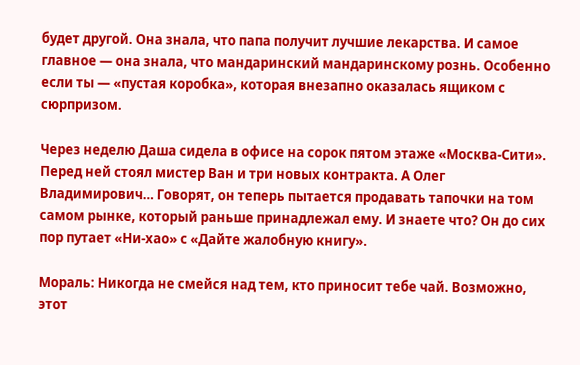будет другой. Она знала, что папа получит лучшие лекарства. И самое главное — она знала, что мандаринский мандаринскому рознь. Особенно если ты — «пустая коробка», которая внезапно оказалась ящиком с сюрпризом.

Через неделю Даша сидела в офисе на сорок пятом этаже «Москва-Сити». Перед ней стоял мистер Ван и три новых контракта. А Олег Владимирович… Говорят, он теперь пытается продавать тапочки на том самом рынке, который раньше принадлежал ему. И знаете что? Он до сих пор путает «Ни-хао» с «Дайте жалобную книгу».

Мораль: Никогда не смейся над тем, кто приносит тебе чай. Возможно, этот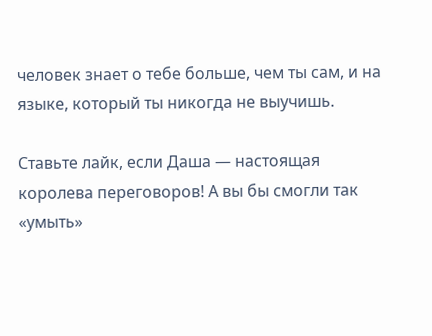человек знает о тебе больше, чем ты сам, и на языке, который ты никогда не выучишь.

Ставьте лайк, если Даша — настоящая королева переговоров! А вы бы смогли так «умыть»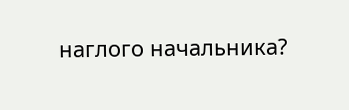наглого начальника?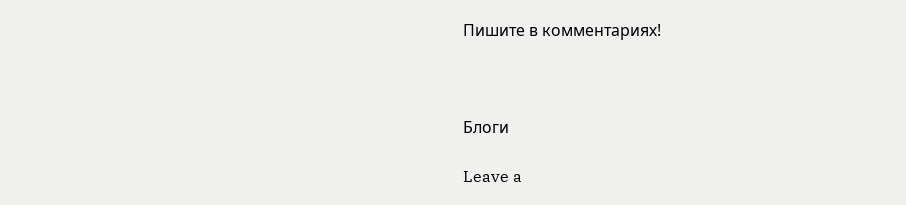Пишите в комментариях!



Блоги

Leave a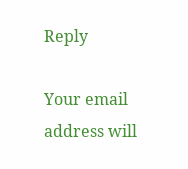Reply

Your email address will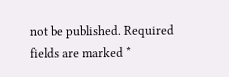not be published. Required fields are marked *